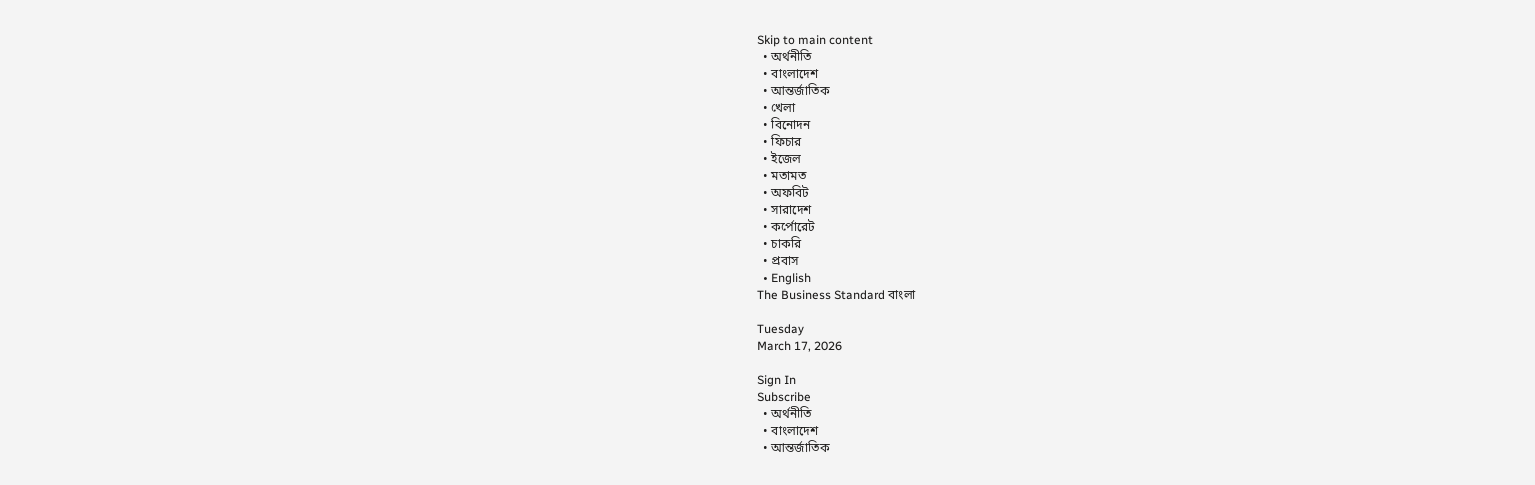Skip to main content
  • অর্থনীতি
  • বাংলাদেশ
  • আন্তর্জাতিক
  • খেলা
  • বিনোদন
  • ফিচার
  • ইজেল
  • মতামত
  • অফবিট
  • সারাদেশ
  • কর্পোরেট
  • চাকরি
  • প্রবাস
  • English
The Business Standard বাংলা

Tuesday
March 17, 2026

Sign In
Subscribe
  • অর্থনীতি
  • বাংলাদেশ
  • আন্তর্জাতিক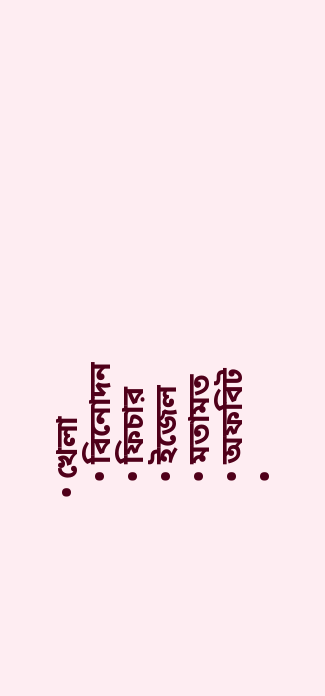• খেলা
  • বিনোদন
  • ফিচার
  • ইজেল
  • মতামত
  • অফবিট
  •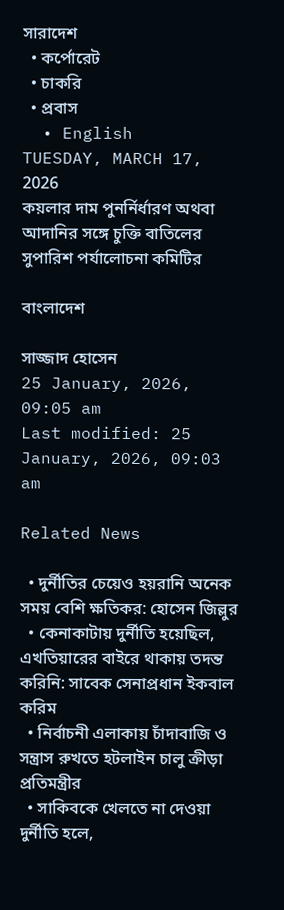সারাদেশ
  • কর্পোরেট
  • চাকরি
  • প্রবাস
  • English
TUESDAY, MARCH 17, 2026
কয়লার দাম পুনর্নির্ধারণ অথবা আদানির সঙ্গে চুক্তি বাতিলের সুপারিশ পর্যালোচনা কমিটির

বাংলাদেশ

সাজ্জাদ হোসেন
25 January, 2026, 09:05 am
Last modified: 25 January, 2026, 09:03 am

Related News

  • দুর্নীতির চেয়েও হয়রানি অনেক সময় বেশি ক্ষতিকর: হোসেন জিল্লুর
  • কেনাকাটায় দুর্নীতি হয়েছিল, এখতিয়ারের বাইরে থাকায় তদন্ত করিনি: সাবেক সেনাপ্রধান ইকবাল করিম
  • নির্বাচনী এলাকায় চাঁদাবাজি ও সন্ত্রাস রুখতে হটলাইন চালু ক্রীড়া প্রতিমন্ত্রীর
  • সাকিবকে খেলতে না দেওয়া দুর্নীতি হলে,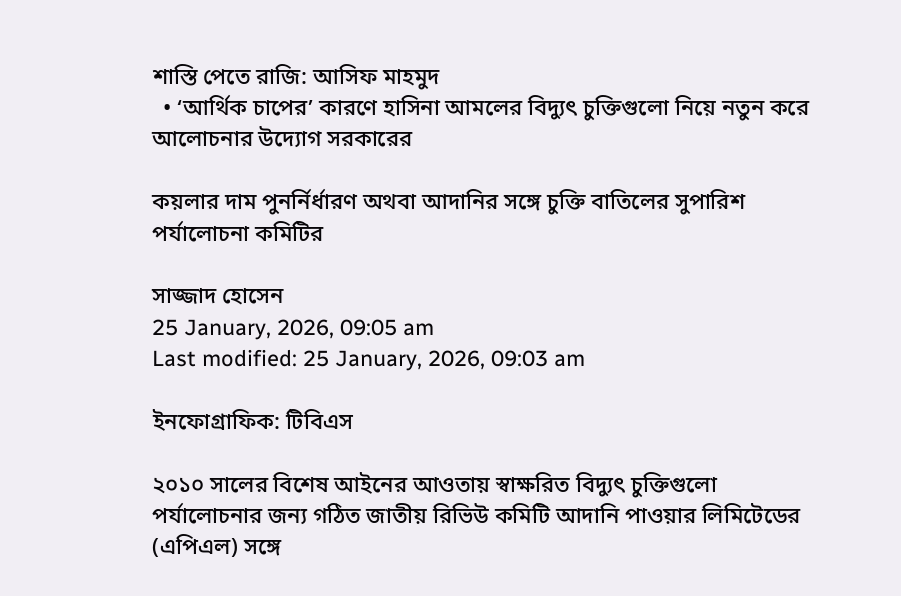শাস্তি পেতে রাজি: আসিফ মাহমুদ
  • ‘আর্থিক চাপের’ কারণে হাসিনা আমলের বিদ্যুৎ চুক্তিগুলো নিয়ে নতুন করে আলোচনার উদ্যোগ সরকারের

কয়লার দাম পুনর্নির্ধারণ অথবা আদানির সঙ্গে চুক্তি বাতিলের সুপারিশ পর্যালোচনা কমিটির

সাজ্জাদ হোসেন
25 January, 2026, 09:05 am
Last modified: 25 January, 2026, 09:03 am

ইনফোগ্রাফিক: টিবিএস

২০১০ সালের বিশেষ আইনের আওতায় স্বাক্ষরিত বিদ্যুৎ চুক্তিগুলো পর্যালোচনার জন্য গঠিত জাতীয় রিভিউ কমিটি আদানি পাওয়ার লিমিটেডের (এপিএল) সঙ্গে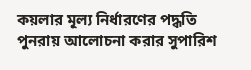কয়লার মূল্য নির্ধারণের পদ্ধতি পুনরায় আলোচনা করার সুপারিশ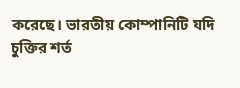করেছে। ভারতীয় কোম্পানিটি যদি চুক্তির শর্ত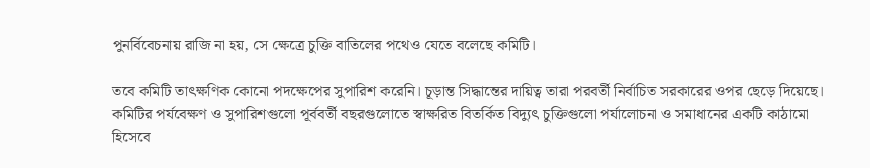পুনর্বিবেচনায় রাজি না হয়, সে ক্ষেত্রে চুক্তি বাতিলের পথেও যেতে বলেছে কমিটি।

তবে কমিটি তাৎক্ষণিক কোনো পদক্ষেপের সুপারিশ করেনি। চূড়ান্ত সিদ্ধান্তের দায়িত্ব তারা পরবর্তী নির্বাচিত সরকারের ওপর ছেড়ে দিয়েছে। কমিটির পর্যবেক্ষণ ও সুপারিশগুলো পূর্ববর্তী বছরগুলোতে স্বাক্ষরিত বিতর্কিত বিদ্যুৎ চুক্তিগুলো পর্যালোচনা ও সমাধানের একটি কাঠামো হিসেবে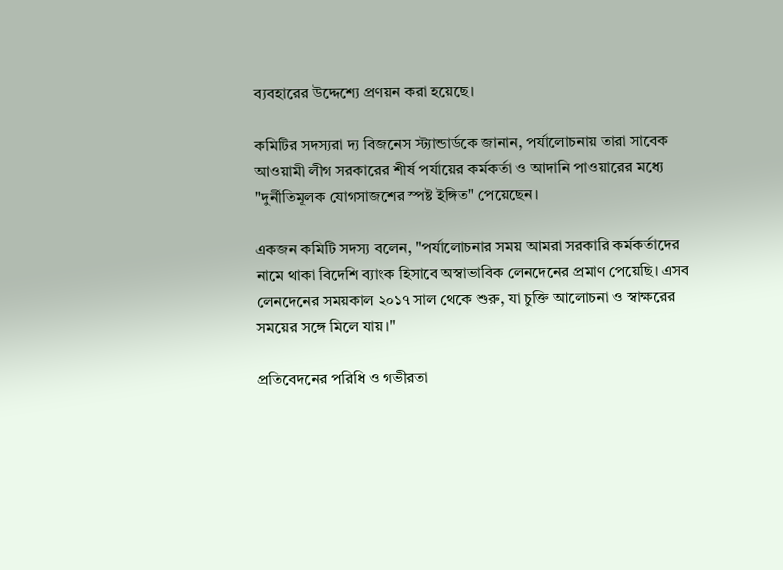ব্যবহারের উদ্দেশ্যে প্রণয়ন করা হয়েছে।

কমিটির সদস্যরা দ্য বিজনেস স্ট্যান্ডার্ডকে জানান, পর্যালোচনায় তারা সাবেক আওয়ামী লীগ সরকারের শীর্ষ পর্যায়ের কর্মকর্তা ও আদানি পাওয়ারের মধ্যে "দুর্নীতিমূলক যোগসাজশের স্পষ্ট ইঙ্গিত" পেয়েছেন।

একজন কমিটি সদস্য বলেন, "পর্যালোচনার সময় আমরা সরকারি কর্মকর্তাদের নামে থাকা বিদেশি ব্যাংক হিসাবে অস্বাভাবিক লেনদেনের প্রমাণ পেয়েছি। এসব লেনদেনের সময়কাল ২০১৭ সাল থেকে শুরু, যা চুক্তি আলোচনা ও স্বাক্ষরের সময়ের সঙ্গে মিলে যায়।"

প্রতিবেদনের পরিধি ও গভীরতা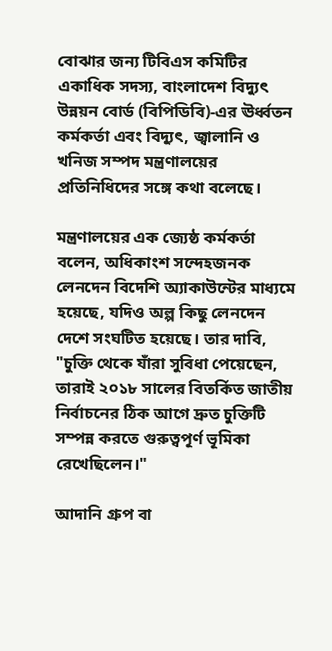বোঝার জন্য টিবিএস কমিটির একাধিক সদস্য, বাংলাদেশ বিদ্যুৎ উন্নয়ন বোর্ড (বিপিডিবি)-এর ঊর্ধ্বতন কর্মকর্তা এবং বিদ্যুৎ, জ্বালানি ও খনিজ সম্পদ মন্ত্রণালয়ের প্রতিনিধিদের সঙ্গে কথা বলেছে।

মন্ত্রণালয়ের এক জ্যেষ্ঠ কর্মকর্তা বলেন, অধিকাংশ সন্দেহজনক লেনদেন বিদেশি অ্যাকাউন্টের মাধ্যমে হয়েছে, যদিও অল্প কিছু লেনদেন দেশে সংঘটিত হয়েছে। তার দাবি, "চুক্তি থেকে যাঁরা সুবিধা পেয়েছেন, তারাই ২০১৮ সালের বিতর্কিত জাতীয় নির্বাচনের ঠিক আগে দ্রুত চুক্তিটি সম্পন্ন করতে গুরুত্বপূর্ণ ভূমিকা রেখেছিলেন।"

আদানি গ্রুপ বা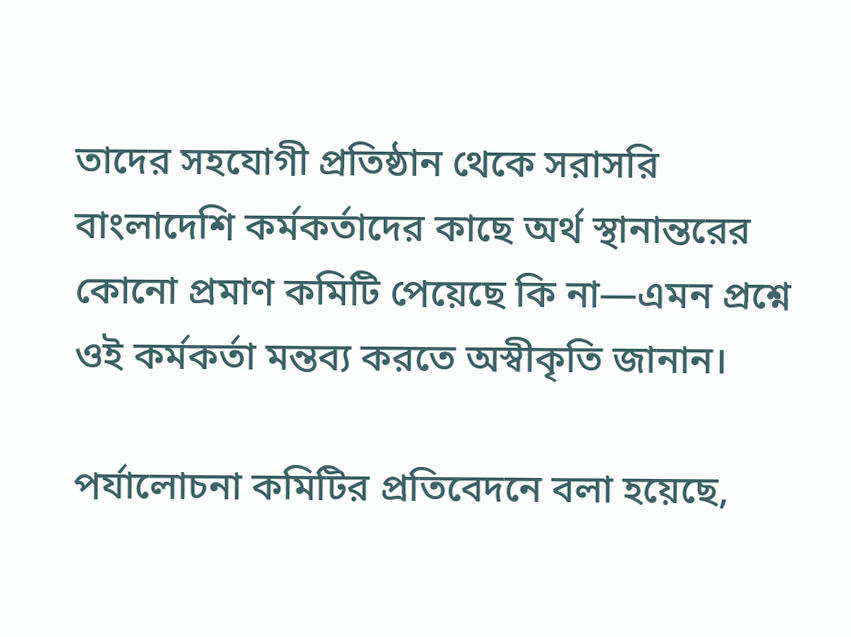তাদের সহযোগী প্রতিষ্ঠান থেকে সরাসরি বাংলাদেশি কর্মকর্তাদের কাছে অর্থ স্থানান্তরের কোনো প্রমাণ কমিটি পেয়েছে কি না—এমন প্রশ্নে ওই কর্মকর্তা মন্তব্য করতে অস্বীকৃতি জানান।

পর্যালোচনা কমিটির প্রতিবেদনে বলা হয়েছে,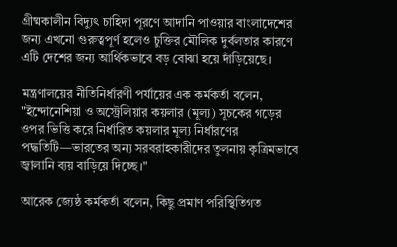গ্রীষ্মকালীন বিদ্যুৎ চাহিদা পূরণে আদানি পাওয়ার বাংলাদেশের জন্য এখনো গুরুত্বপূর্ণ হলেও চুক্তির মৌলিক দুর্বলতার কারণে এটি দেশের জন্য আর্থিকভাবে বড় বোঝা হয়ে দাঁড়িয়েছে।

মন্ত্রণালয়ের নীতিনির্ধারণী পর্যায়ের এক কর্মকর্তা বলেন, "ইন্দোনেশিয়া ও অস্ট্রেলিয়ার কয়লার (মূল্য) সূচকের গড়ের ওপর ভিত্তি করে নির্ধারিত কয়লার মূল্য নির্ধারণের পদ্ধতিটি—ভারতের অন্য সরবরাহকারীদের তুলনায় কৃত্রিমভাবে জ্বালানি ব্যয় বাড়িয়ে দিচ্ছে।"

আরেক জ্যেষ্ঠ কর্মকর্তা বলেন, কিছু প্রমাণ পরিস্থিতিগত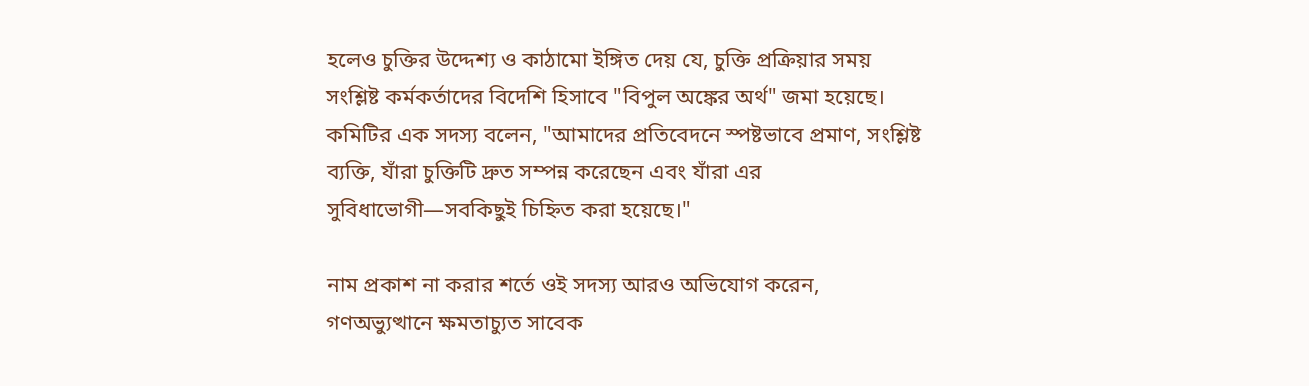হলেও চুক্তির উদ্দেশ্য ও কাঠামো ইঙ্গিত দেয় যে, চুক্তি প্রক্রিয়ার সময় সংশ্লিষ্ট কর্মকর্তাদের বিদেশি হিসাবে "বিপুল অঙ্কের অর্থ" জমা হয়েছে।
কমিটির এক সদস্য বলেন, "আমাদের প্রতিবেদনে স্পষ্টভাবে প্রমাণ, সংশ্লিষ্ট ব্যক্তি, যাঁরা চুক্তিটি দ্রুত সম্পন্ন করেছেন এবং যাঁরা এর সুবিধাভোগী—সবকিছুই চিহ্নিত করা হয়েছে।"

নাম প্রকাশ না করার শর্তে ওই সদস্য আরও অভিযোগ করেন, গণঅভ্যুত্থানে ক্ষমতাচ্যুত সাবেক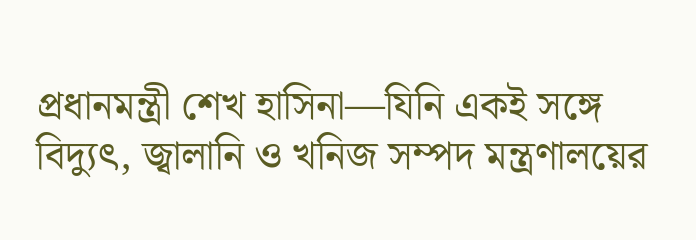প্রধানমন্ত্রী শেখ হাসিনা—যিনি একই সঙ্গে বিদ্যুৎ, জ্বালানি ও খনিজ সম্পদ মন্ত্রণালয়ের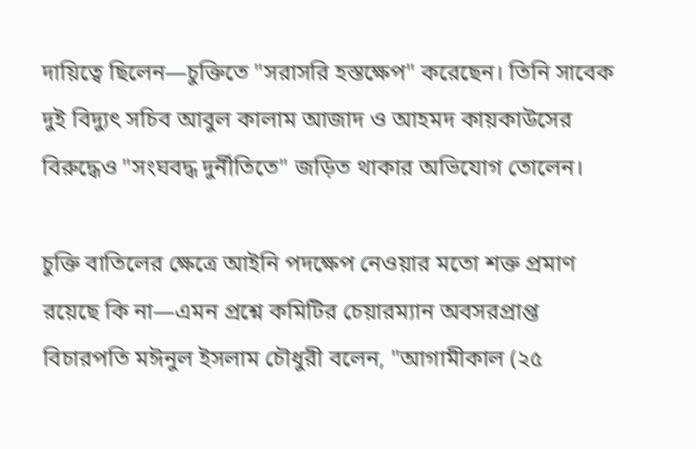দায়িত্বে ছিলেন—চুক্তিতে "সরাসরি হস্তক্ষেপ" করেছেন। তিনি সাবেক দুই বিদ্যুৎ সচিব আবুল কালাম আজাদ ও আহমদ কায়কাউসের বিরুদ্ধেও "সংঘবদ্ধ দুর্নীতিতে" জড়িত থাকার অভিযোগ তোলেন।

চুক্তি বাতিলের ক্ষেত্রে আইনি পদক্ষেপ নেওয়ার মতো শক্ত প্রমাণ রয়েছে কি না—এমন প্রশ্নে কমিটির চেয়ারম্যান অবসরপ্রাপ্ত বিচারপতি মঈনুল ইসলাম চৌধুরী বলেন, "আগামীকাল (২৫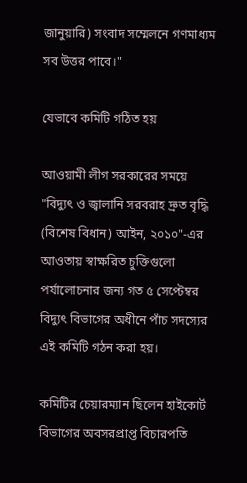জানুয়ারি) সংবাদ সম্মেলনে গণমাধ্যম সব উত্তর পাবে।"

যেভাবে কমিটি গঠিত হয়

আওয়ামী লীগ সরকারের সময়ে "বিদ্যুৎ ও জ্বালানি সরবরাহ দ্রুত বৃদ্ধি (বিশেষ বিধান) আইন, ২০১০"-এর আওতায় স্বাক্ষরিত চুক্তিগুলো পর্যালোচনার জন্য গত ৫ সেপ্টেম্বর বিদ্যুৎ বিভাগের অধীনে পাঁচ সদস্যের এই কমিটি গঠন করা হয়।

কমিটির চেয়ারম্যান ছিলেন হাইকোর্ট বিভাগের অবসরপ্রাপ্ত বিচারপতি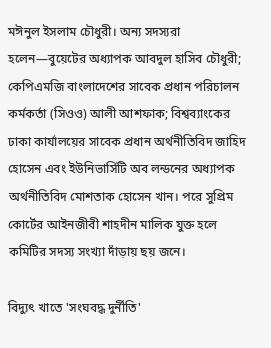মঈনুল ইসলাম চৌধুরী। অন্য সদস্যরা হলেন—বুয়েটের অধ্যাপক আবদুল হাসিব চৌধুরী; কেপিএমজি বাংলাদেশের সাবেক প্রধান পরিচালন কর্মকর্তা (সিওও) আলী আশফাক; বিশ্বব্যাংকের ঢাকা কার্যালয়ের সাবেক প্রধান অর্থনীতিবিদ জাহিদ হোসেন এবং ইউনিভার্সিটি অব লন্ডনের অধ্যাপক অর্থনীতিবিদ মোশতাক হোসেন খান। পরে সুপ্রিম কোর্টের আইনজীবী শাহদীন মালিক যুক্ত হলে কমিটির সদস্য সংখ্যা দাঁড়ায় ছয় জনে।

বিদ্যুৎ খাতে 'সংঘবদ্ধ দুর্নীতি'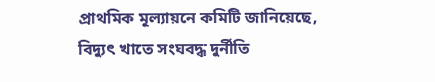প্রাথমিক মূল্যায়নে কমিটি জানিয়েছে, বিদ্যুৎ খাতে সংঘবদ্ধ দুর্নীতি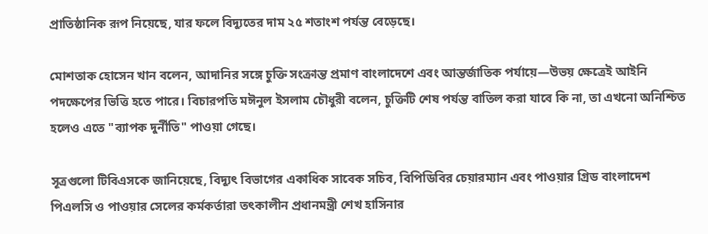প্রাতিষ্ঠানিক রূপ নিয়েছে, যার ফলে বিদ্যুতের দাম ২৫ শতাংশ পর্যন্ত বেড়েছে।

মোশতাক হোসেন খান বলেন, আদানির সঙ্গে চুক্তি সংক্রান্ত প্রমাণ বাংলাদেশে এবং আন্তর্জাতিক পর্যায়ে—উভয় ক্ষেত্রেই আইনি পদক্ষেপের ভিত্তি হতে পারে। বিচারপতি মঈনুল ইসলাম চৌধুরী বলেন, চুক্তিটি শেষ পর্যন্ত বাতিল করা যাবে কি না, তা এখনো অনিশ্চিত হলেও এতে "ব্যাপক দুর্নীতি" পাওয়া গেছে।

সূত্রগুলো টিবিএসকে জানিয়েছে, বিদ্যুৎ বিভাগের একাধিক সাবেক সচিব, বিপিডিবির চেয়ারম্যান এবং পাওয়ার গ্রিড বাংলাদেশ পিএলসি ও পাওয়ার সেলের কর্মকর্তারা তৎকালীন প্রধানমন্ত্রী শেখ হাসিনার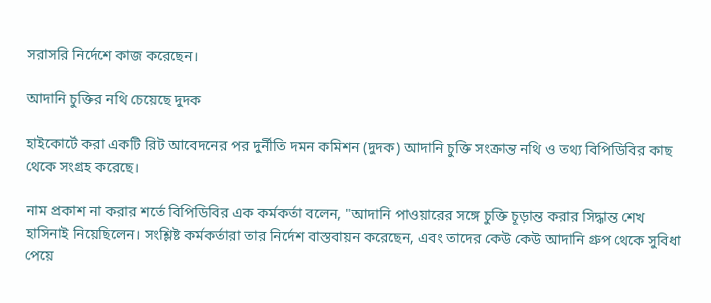সরাসরি নির্দেশে কাজ করেছেন।

আদানি চুক্তির নথি চেয়েছে দুদক

হাইকোর্টে করা একটি রিট আবেদনের পর দুর্নীতি দমন কমিশন (দুদক) আদানি চুক্তি সংক্রান্ত নথি ও তথ্য বিপিডিবির কাছ থেকে সংগ্রহ করেছে।

নাম প্রকাশ না করার শর্তে বিপিডিবির এক কর্মকর্তা বলেন, "আদানি পাওয়ারের সঙ্গে চুক্তি চূড়ান্ত করার সিদ্ধান্ত শেখ হাসিনাই নিয়েছিলেন। সংশ্লিষ্ট কর্মকর্তারা তার নির্দেশ বাস্তবায়ন করেছেন, এবং তাদের কেউ কেউ আদানি গ্রুপ থেকে সুবিধা পেয়ে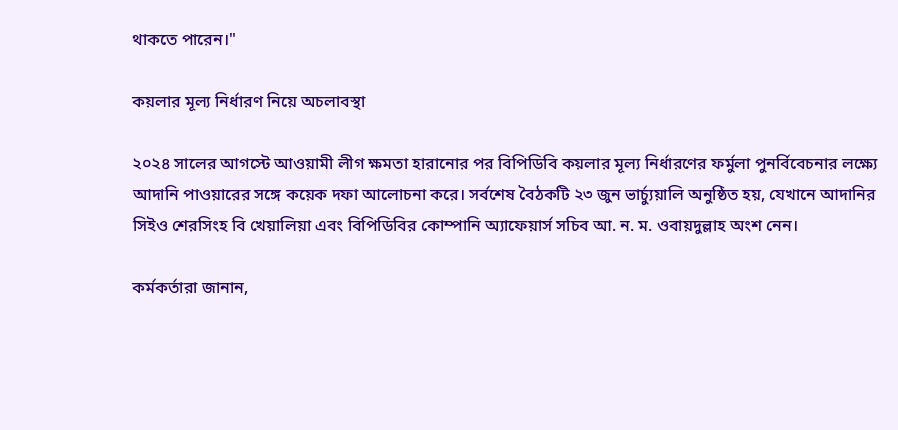থাকতে পারেন।"

কয়লার মূল্য নির্ধারণ নিয়ে অচলাবস্থা

২০২৪ সালের আগস্টে আওয়ামী লীগ ক্ষমতা হারানোর পর বিপিডিবি কয়লার মূল্য নির্ধারণের ফর্মুলা পুনর্বিবেচনার লক্ষ্যে আদানি পাওয়ারের সঙ্গে কয়েক দফা আলোচনা করে। সর্বশেষ বৈঠকটি ২৩ জুন ভার্চ্যুয়ালি অনুষ্ঠিত হয়, যেখানে আদানির সিইও শেরসিংহ বি খেয়ালিয়া এবং বিপিডিবির কোম্পানি অ্যাফেয়ার্স সচিব আ. ন. ম. ওবায়দুল্লাহ অংশ নেন।

কর্মকর্তারা জানান,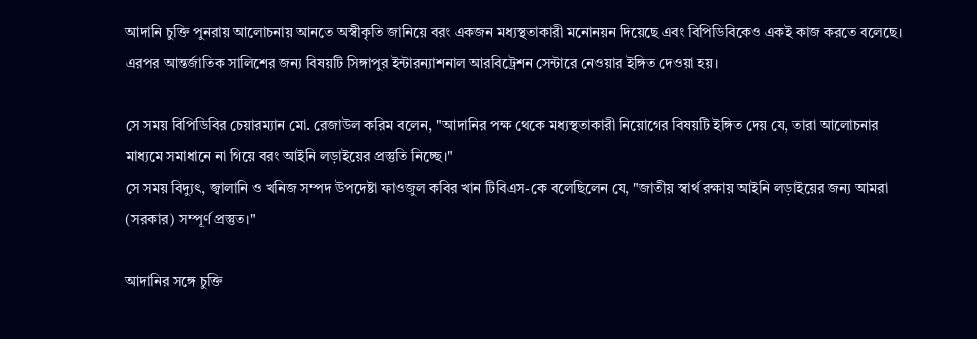আদানি চুক্তি পুনরায় আলোচনায় আনতে অস্বীকৃতি জানিয়ে বরং একজন মধ্যস্থতাকারী মনোনয়ন দিয়েছে এবং বিপিডিবিকেও একই কাজ করতে বলেছে। এরপর আন্তর্জাতিক সালিশের জন্য বিষয়টি সিঙ্গাপুর ইন্টারন্যাশনাল আরবিট্রেশন সেন্টারে নেওয়ার ইঙ্গিত দেওয়া হয়।

সে সময় বিপিডিবির চেয়ারম্যান মো. রেজাউল করিম বলেন, "আদানির পক্ষ থেকে মধ্যস্থতাকারী নিয়োগের বিষয়টি ইঙ্গিত দেয় যে, তারা আলোচনার মাধ্যমে সমাধানে না গিয়ে বরং আইনি লড়াইয়ের প্রস্তুতি নিচ্ছে।"
সে সময় বিদ্যুৎ, জ্বালানি ও খনিজ সম্পদ উপদেষ্টা ফাওজুল কবির খান টিবিএস-কে বলেছিলেন যে, "জাতীয় স্বার্থ রক্ষায় আইনি লড়াইয়ের জন্য আমরা (সরকার) সম্পূর্ণ প্রস্তুত।"

আদানির সঙ্গে চুক্তি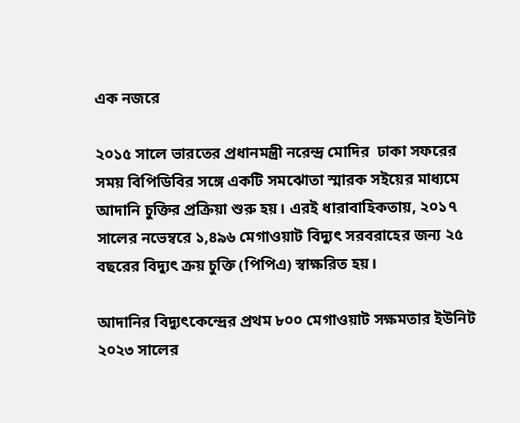এক নজরে

২০১৫ সালে ভারতের প্রধানমন্ত্রী নরেন্দ্র মোদির  ঢাকা সফরের সময় বিপিডিবির সঙ্গে একটি সমঝোতা স্মারক সইয়ের মাধ্যমে আদানি চুক্তির প্রক্রিয়া শুরু হয়। এরই ধারাবাহিকতায়, ২০১৭ সালের নভেম্বরে ১,৪৯৬ মেগাওয়াট বিদ্যুৎ সরবরাহের জন্য ২৫ বছরের বিদ্যুৎ ক্রয় চুক্তি (পিপিএ) স্বাক্ষরিত হয়।

আদানির বিদ্যুৎকেন্দ্রের প্রথম ৮০০ মেগাওয়াট সক্ষমতার ইউনিট ২০২৩ সালের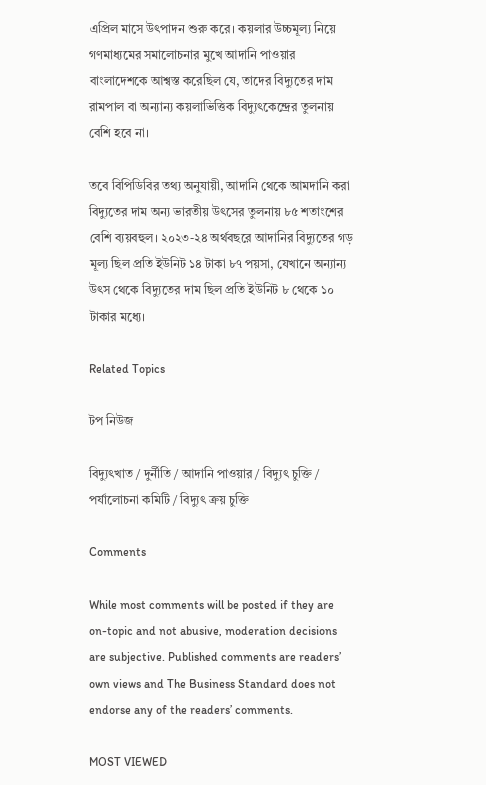এপ্রিল মাসে উৎপাদন শুরু করে। কয়লার উচ্চমূল্য নিয়ে গণমাধ্যমের সমালোচনার মুখে আদানি পাওয়ার বাংলাদেশকে আশ্বস্ত করেছিল যে, তাদের বিদ্যুতের দাম রামপাল বা অন্যান্য কয়লাভিত্তিক বিদ্যুৎকেন্দ্রের তুলনায় বেশি হবে না।

তবে বিপিডিবির তথ্য অনুযায়ী, আদানি থেকে আমদানি করা বিদ্যুতের দাম অন্য ভারতীয় উৎসের তুলনায় ৮৫ শতাংশের বেশি ব্যয়বহুল। ২০২৩-২৪ অর্থবছরে আদানির বিদ্যুতের গড় মূল্য ছিল প্রতি ইউনিট ১৪ টাকা ৮৭ পয়সা, যেখানে অন্যান্য উৎস থেকে বিদ্যুতের দাম ছিল প্রতি ইউনিট ৮ থেকে ১০ টাকার মধ্যে।

Related Topics

টপ নিউজ

বিদ্যুৎখাত / দুর্নীতি / আদানি পাওয়ার / বিদ্যুৎ চুক্তি / পর্যালোচনা কমিটি / বিদ্যুৎ ক্রয় চুক্তি

Comments

While most comments will be posted if they are on-topic and not abusive, moderation decisions are subjective. Published comments are readers’ own views and The Business Standard does not endorse any of the readers’ comments.

MOST VIEWED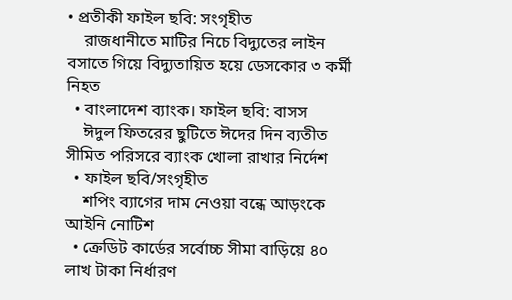• প্রতীকী ফাইল ছবি: সংগৃহীত
    রাজধানীতে মাটির নিচে বিদ্যুতের লাইন বসাতে গিয়ে বিদ্যুতায়িত হয়ে ডেসকোর ৩ কর্মী নিহত
  • বাংলাদেশ ব্যাংক। ফাইল ছবি: বাসস
    ঈদুল ফিতরের ছুটিতে ঈদের দিন ব্যতীত সীমিত পরিসরে ব্যাংক খোলা রাখার নির্দেশ
  • ফাইল ছবি/সংগৃহীত
    শপিং ব্যাগের দাম নেওয়া বন্ধে আড়ংকে আইনি নোটিশ
  • ক্রেডিট কার্ডের সর্বোচ্চ সীমা বাড়িয়ে ৪০ লাখ টাকা নির্ধারণ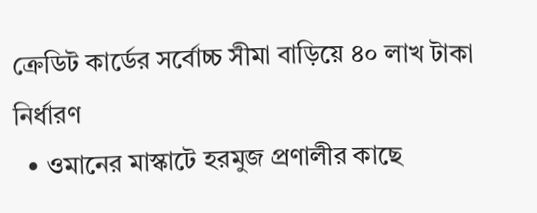ক্রেডিট কার্ডের সর্বোচ্চ সীমা বাড়িয়ে ৪০ লাখ টাকা নির্ধারণ
  • ওমানের মাস্কাটে হরমুজ প্রণালীর কাছে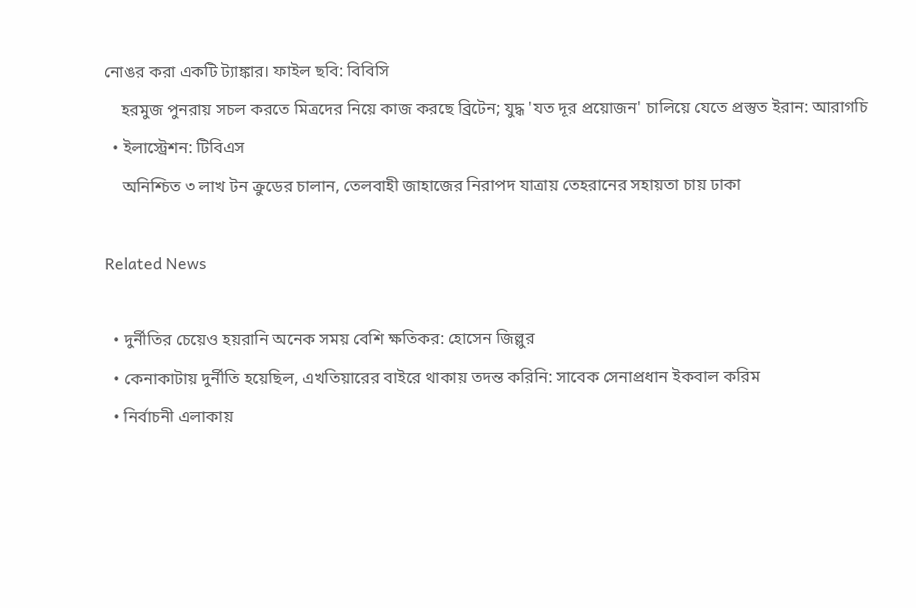নোঙর করা একটি ট্যাঙ্কার। ফাইল ছবি: বিবিসি
    হরমুজ পুনরায় সচল করতে মিত্রদের নিয়ে কাজ করছে ব্রিটেন; যুদ্ধ 'যত দূর প্রয়োজন' চালিয়ে যেতে প্রস্তুত ইরান: আরাগচি
  • ইলাস্ট্রেশন: টিবিএস
    অনিশ্চিত ৩ লাখ টন ক্রুডের চালান, তেলবাহী জাহাজের নিরাপদ যাত্রায় তেহরানের সহায়তা চায় ঢাকা

Related News

  • দুর্নীতির চেয়েও হয়রানি অনেক সময় বেশি ক্ষতিকর: হোসেন জিল্লুর
  • কেনাকাটায় দুর্নীতি হয়েছিল, এখতিয়ারের বাইরে থাকায় তদন্ত করিনি: সাবেক সেনাপ্রধান ইকবাল করিম
  • নির্বাচনী এলাকায়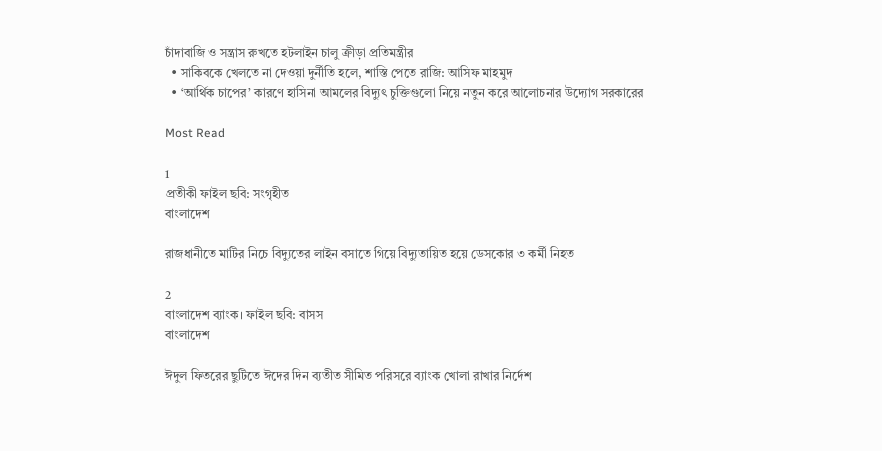চাঁদাবাজি ও সন্ত্রাস রুখতে হটলাইন চালু ক্রীড়া প্রতিমন্ত্রীর
  • সাকিবকে খেলতে না দেওয়া দুর্নীতি হলে, শাস্তি পেতে রাজি: আসিফ মাহমুদ
  • ‘আর্থিক চাপের’ কারণে হাসিনা আমলের বিদ্যুৎ চুক্তিগুলো নিয়ে নতুন করে আলোচনার উদ্যোগ সরকারের

Most Read

1
প্রতীকী ফাইল ছবি: সংগৃহীত
বাংলাদেশ

রাজধানীতে মাটির নিচে বিদ্যুতের লাইন বসাতে গিয়ে বিদ্যুতায়িত হয়ে ডেসকোর ৩ কর্মী নিহত

2
বাংলাদেশ ব্যাংক। ফাইল ছবি: বাসস
বাংলাদেশ

ঈদুল ফিতরের ছুটিতে ঈদের দিন ব্যতীত সীমিত পরিসরে ব্যাংক খোলা রাখার নির্দেশ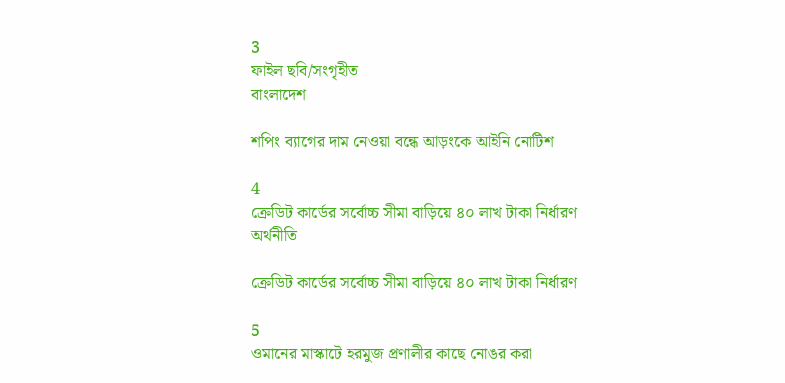3
ফাইল ছবি/সংগৃহীত
বাংলাদেশ

শপিং ব্যাগের দাম নেওয়া বন্ধে আড়ংকে আইনি নোটিশ

4
ক্রেডিট কার্ডের সর্বোচ্চ সীমা বাড়িয়ে ৪০ লাখ টাকা নির্ধারণ
অর্থনীতি

ক্রেডিট কার্ডের সর্বোচ্চ সীমা বাড়িয়ে ৪০ লাখ টাকা নির্ধারণ

5
ওমানের মাস্কাটে হরমুজ প্রণালীর কাছে নোঙর করা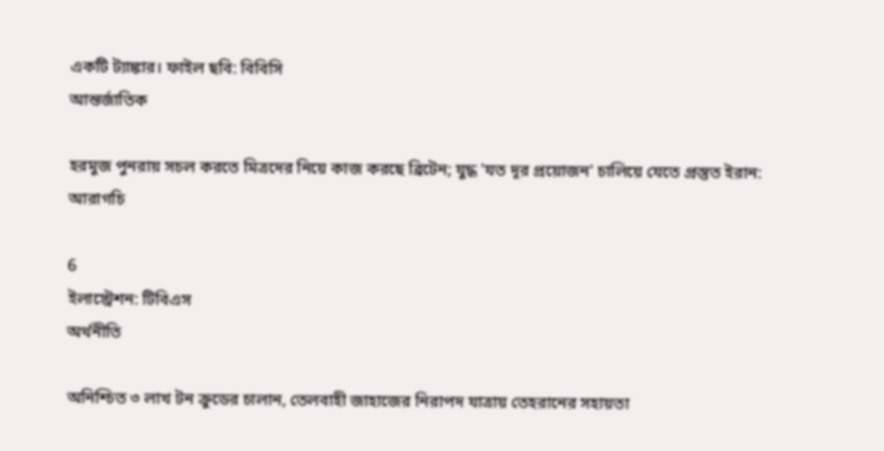একটি ট্যাঙ্কার। ফাইল ছবি: বিবিসি
আন্তর্জাতিক

হরমুজ পুনরায় সচল করতে মিত্রদের নিয়ে কাজ করছে ব্রিটেন; যুদ্ধ 'যত দূর প্রয়োজন' চালিয়ে যেতে প্রস্তুত ইরান: আরাগচি

6
ইলাস্ট্রেশন: টিবিএস
অর্থনীতি

অনিশ্চিত ৩ লাখ টন ক্রুডের চালান, তেলবাহী জাহাজের নিরাপদ যাত্রায় তেহরানের সহায়তা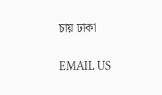চায় ঢাকা

EMAIL US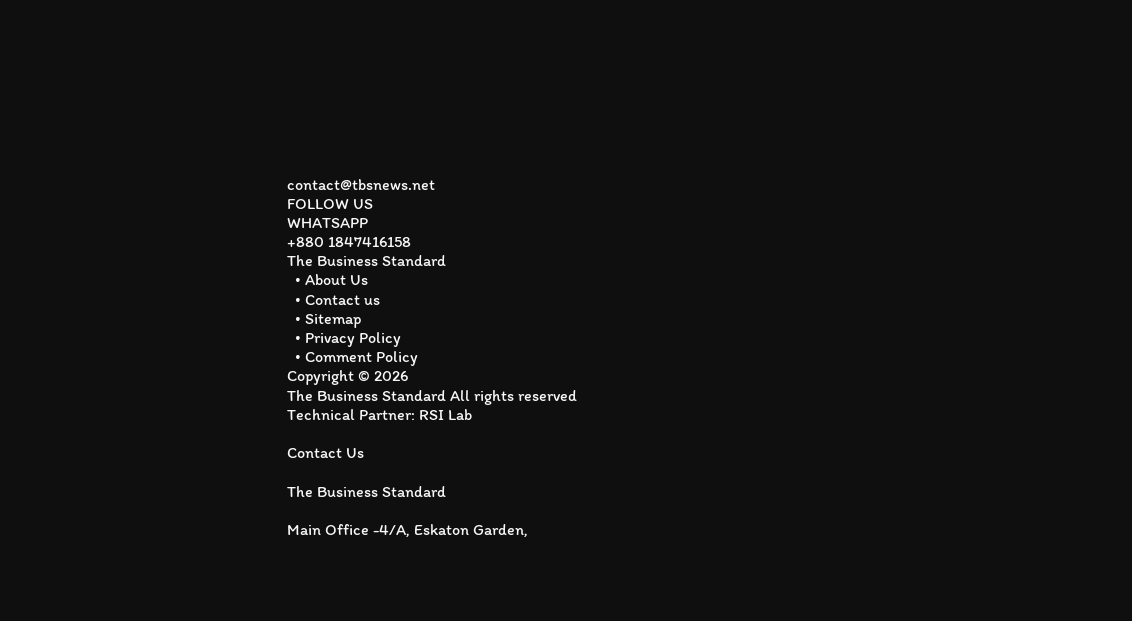contact@tbsnews.net
FOLLOW US
WHATSAPP
+880 1847416158
The Business Standard
  • About Us
  • Contact us
  • Sitemap
  • Privacy Policy
  • Comment Policy
Copyright © 2026
The Business Standard All rights reserved
Technical Partner: RSI Lab

Contact Us

The Business Standard

Main Office -4/A, Eskaton Garden,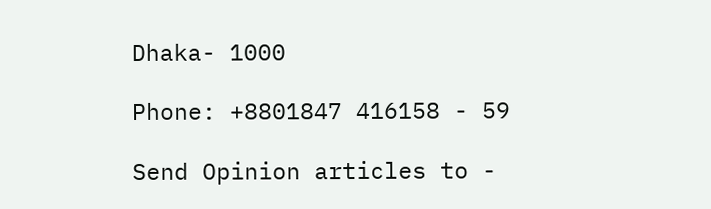Dhaka- 1000

Phone: +8801847 416158 - 59

Send Opinion articles to -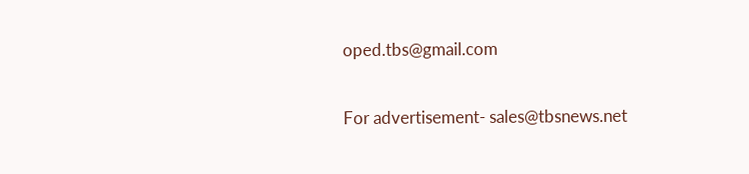oped.tbs@gmail.com

For advertisement- sales@tbsnews.net